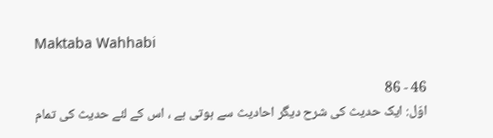Maktaba Wahhabi

46 - 86
اوّل: ایک حدیث کی شرح دیگر احادیث سے ہوتی ہے ، اس کے لئے حدیث کی تمام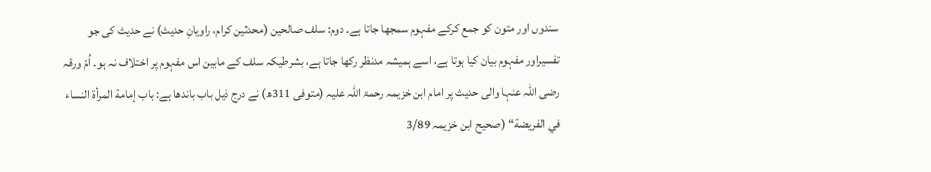سندوں اور متون کو جمع کرکے مفہوم سمجھا جاتا ہے۔ دوم: سلف صالحین (محدثین کرام، راویانِ حدیث) نے حدیث کی جو تفسیراور مفہوم بیان کیا ہوتا ہے، اسے ہمیشہ مدنظر رکھا جاتا ہے، بشرطیکہ سلف کے مابین اس مفہوم پر اختلاف نہ ہو۔ اُمّ ورقہ رضی اللہ عنہا والی حدیث پر امام ابن خزیمہ رحمۃ اللہ علیہ (متوفی 311ھ) نے درج ذیل باب باندھا ہے: باب إمامة المرأة النساء في الفريضة“ (صحیح ابن خزیمہ 3/89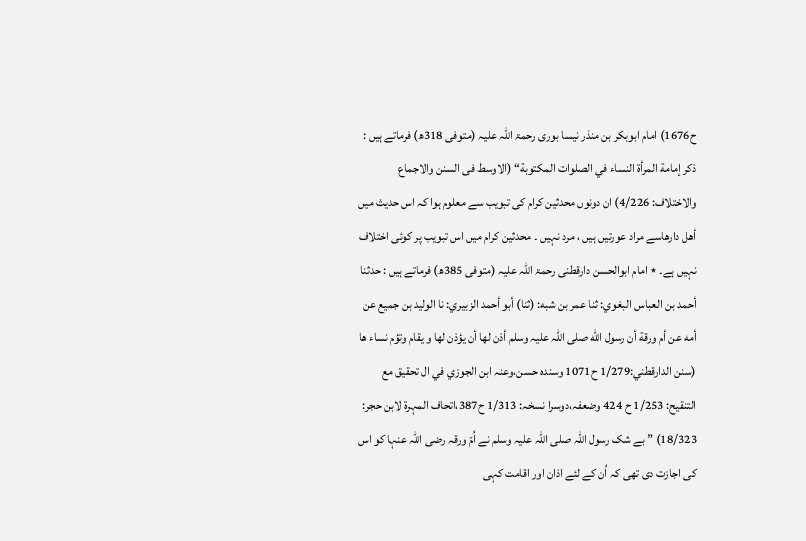ح1676) امام ابوبکر بن منذر نیسا بوری رحمۃ اللہ علیہ (متوفی 318ھ) فرماتے ہیں : ذكر إمامة المرأة النساء في الصلوات المكتوبة“ (الاوسط فی السنن والاجماع والاختلاف: 4/226) ان دونوں محدثین کرام کی تبویب سے معلوم ہوا کہ اس حدیث میں أھل دارھاسے مراد عورتیں ہیں ، مرد نہیں ۔ محدثین کرام میں اس تبویب پر کوئی اختلاف نہیں ہے۔ ٭ امام ابوالحسن دارقطنی رحمۃ اللہ علیہ (متوفی 385ھ) فرماتے ہیں : حدثنا أحمد بن العباس البغوي: ثنا عمر بن شبه: (ثنا) أبو أحمد الزبيري: نا الوليد بن جميع عن أمه عن أم ورقة أن رسول الله صلی اللہ علیہ وسلم أذن لها أن يؤذن لها و يقام وتؤم نساء ها (سنن الدارقطني:1/279 ح1071 وسنده حسن،وعنہ ابن الجوزي في ال تحقیق مع التنقيح: 1/253 ح 424 وضعفہ،دوسرا نسخہ: 1/313 ح387،اتحاف المہرة لابن حجر: 18/323) ”بے شک رسول اللہ صلی اللہ علیہ وسلم نے اُمّ ورقہ رضی اللہ عنہا کو اس کی اجازت دی تھی کہ اُن کے لئے اذان اور اقامت کہی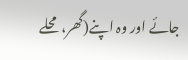جائے اور وہ اپنے(گھر، محلے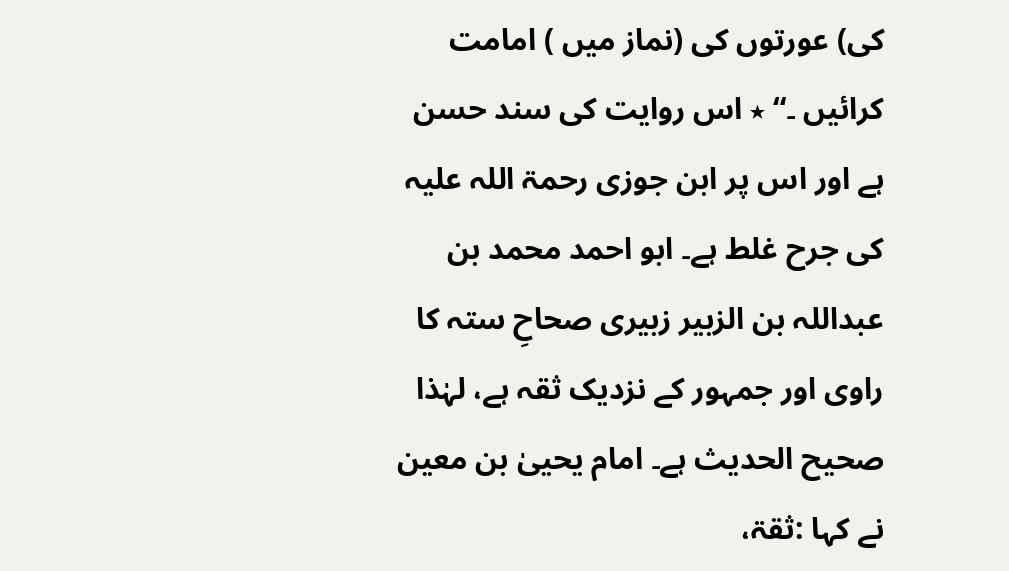کی) عورتوں کی (نماز میں ) امامت کرائیں ۔“ ٭ اس روایت کی سند حسن ہے اور اس پر ابن جوزی رحمۃ اللہ علیہ کی جرح غلط ہے۔ ابو احمد محمد بن عبداللہ بن الزبیر زبیری صحاحِ ستہ کا راوی اور جمہور کے نزدیک ثقہ ہے، لہٰذا صحیح الحدیث ہے۔ امام یحییٰ بن معین نے کہا :ثقۃ،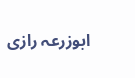ابوزرعہ رازی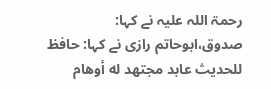رحمۃ اللہ علیہ نے کہا: صدوق،ابوحاتم رازی نے کہا: حافظ للحديث عابد مجتهد له أوهام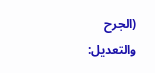(الجرح والتعدیل: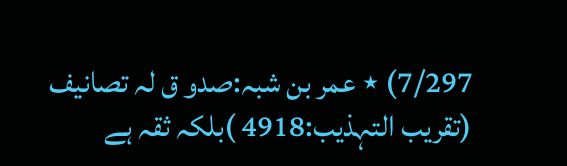7/297) ٭ عمر بن شبہ:صدو ق لہ تصانيف (تقریب التہذیب:4918 )بلکہ ثقہ ہے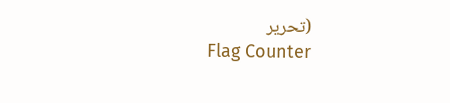(تحریر
Flag Counter